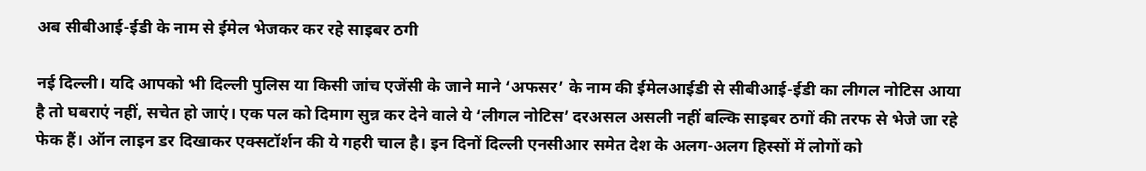अब सीबीआई-ईडी के नाम से ईमेल भेजकर कर रहे साइबर ठगी

नई दिल्ली। यदि आपको भी दिल्ली पुलिस या किसी जांच एजेंसी के जाने माने ‘अफसर’ के नाम की ईमेलआईडी से सीबीआई-ईडी का लीगल नोटिस आया है तो घबराएं नहीं, सचेत हो जाएं। एक पल को दिमाग सुन्न कर देने वाले ये ‘लीगल नोटिस’ दरअसल असली नहीं बल्कि साइबर ठगों की तरफ से भेजे जा रहे फेक हैं। ऑन लाइन डर दिखाकर एक्सटॉर्शन की ये गहरी चाल है। इन दिनों दिल्ली एनसीआर समेत देश के अलग-अलग हिस्सों में लोगों को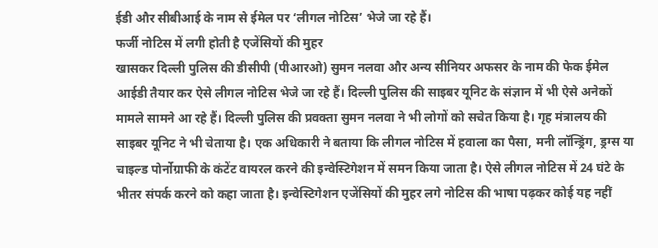ईडी और सीबीआई के नाम से ईमेल पर ‘लीगल नोटिस’ भेजे जा रहे हैं।
फर्जी नोटिस में लगी होती है एजेंसियों की मुहर
खासकर दिल्ली पुलिस की डीसीपी (पीआरओ) सुमन नलवा और अन्य सीनियर अफसर के नाम की फेक ईमेल आईडी तैयार कर ऐसे लीगल नोटिस भेजे जा रहे हैं। दिल्ली पुलिस की साइबर यूनिट के संज्ञान में भी ऐसे अनेकों मामले सामने आ रहे हैं। दिल्ली पुलिस की प्रवक्ता सुमन नलवा ने भी लोगों को सचेत किया है। गृह मंत्रालय की साइबर यूनिट ने भी चेताया है। एक अधिकारी ने बताया कि लीगल नोटिस में हवाला का पैसा, मनी लॉन्ड्रिंग, ड्रग्स या चाइल्ड पोर्नोग्राफी के कंटेंट वायरल करने की इन्वेस्टिगेशन में समन किया जाता है। ऐसे लीगल नोटिस में 24 घंटे के भीतर संपर्क करने को कहा जाता है। इन्वेस्टिगेशन एजेंसियों की मुहर लगे नोटिस की भाषा पढ़कर कोई यह नहीं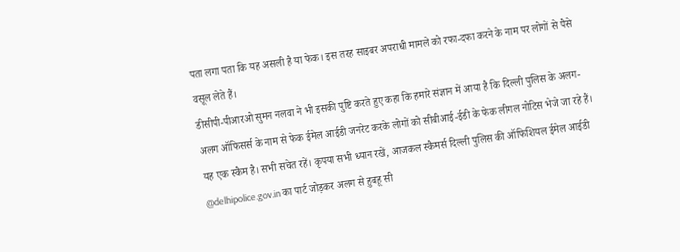पता लगा पता कि यह असली है या फेक। इस तरह साइबर अपराधी मामले को रफा-दफा करने के नाम पर लोगों से पैसे वसूल लेते हैं।
डीसीपी-पीआरओ सुमन नलवा ने भी इसकी पुष्टि करते हुए कहा कि हमारे संज्ञान में आया है कि दिल्ली पुलिस के अलग-अलग ऑफिसर्स के नाम से फेक ईमेल आईडी जनरेट करके लोगों को सीबीआई-ईडी के फेक लीगल नोटिस भेजे जा रहे हैं। यह एक स्कैम है। सभी सचेत रहें। कृपया सभी ध्यान रखें, आजकल स्कैमर्स दिल्ली पुलिस की ऑफिशियल ईमेल आईडी @delhipolice.gov.in का पार्ट जोड़कर अलग से हुबहू सी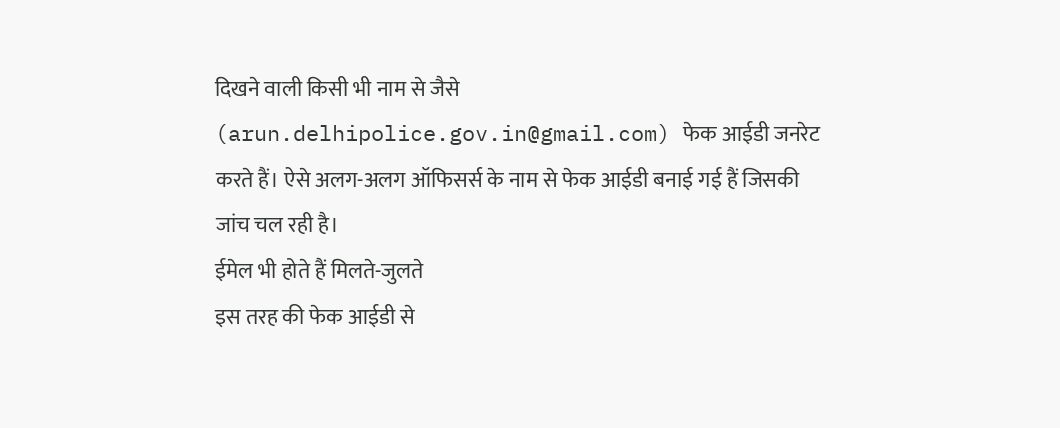दिखने वाली किसी भी नाम से जैसे (arun.delhipolice.gov.in@gmail.com) फेक आईडी जनरेट करते हैं। ऐसे अलग-अलग ऑफिसर्स के नाम से फेक आईडी बनाई गई हैं जिसकी जांच चल रही है।
ईमेल भी होते हैं मिलते-जुलते
इस तरह की फेक आईडी से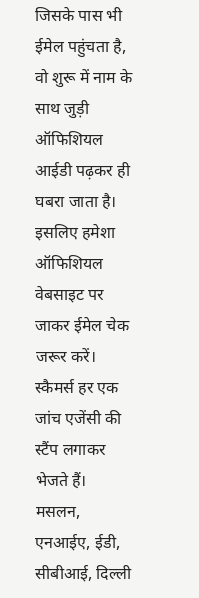जिसके पास भी ईमेल पहुंचता है, वो शुरू में नाम के साथ जुड़ी ऑफिशियल आईडी पढ़कर ही घबरा जाता है। इसलिए हमेशा ऑफिशियल वेबसाइट पर जाकर ईमेल चेक जरूर करें। स्कैमर्स हर एक जांच एजेंसी की स्टैंप लगाकर भेजते हैं। मसलन, एनआईए, ईडी, सीबीआई, दिल्ली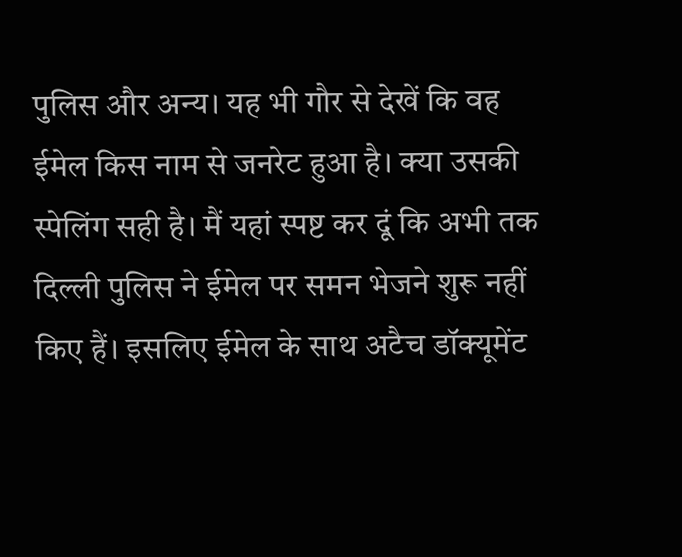पुलिस और अन्य। यह भी गौर से देखें कि वह ईमेल किस नाम से जनरेट हुआ है। क्या उसकी स्पेलिंग सही है। मैं यहां स्पष्ट कर दूं कि अभी तक दिल्ली पुलिस ने ईमेल पर समन भेजने शुरू नहीं किए हैं। इसलिए ईमेल के साथ अटैच डॉक्यूमेंट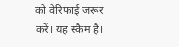को वेरिफाई जरूर करें। यह स्कैम है।